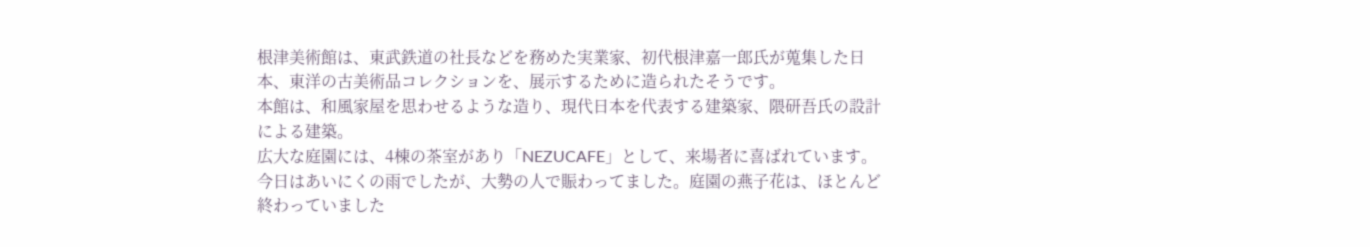根津美術館は、東武鉄道の社長などを務めた実業家、初代根津嘉一郎氏が蒐集した日本、東洋の古美術品コレクションを、展示するために造られたそうです。
本館は、和風家屋を思わせるような造り、現代日本を代表する建築家、隈研吾氏の設計による建築。
広大な庭園には、4棟の茶室があり「NEZUCAFE」として、来場者に喜ばれています。
今日はあいにくの雨でしたが、大勢の人で賑わってました。庭園の燕子花は、ほとんど終わっていました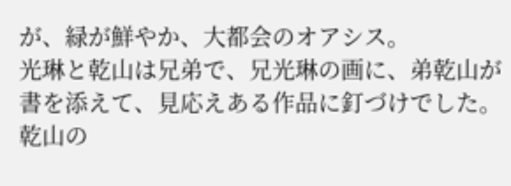が、緑が鮮やか、大都会のオアシス。
光琳と乾山は兄弟で、兄光琳の画に、弟乾山が書を添えて、見応えある作品に釘づけでした。
乾山の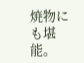焼物にも堪能。